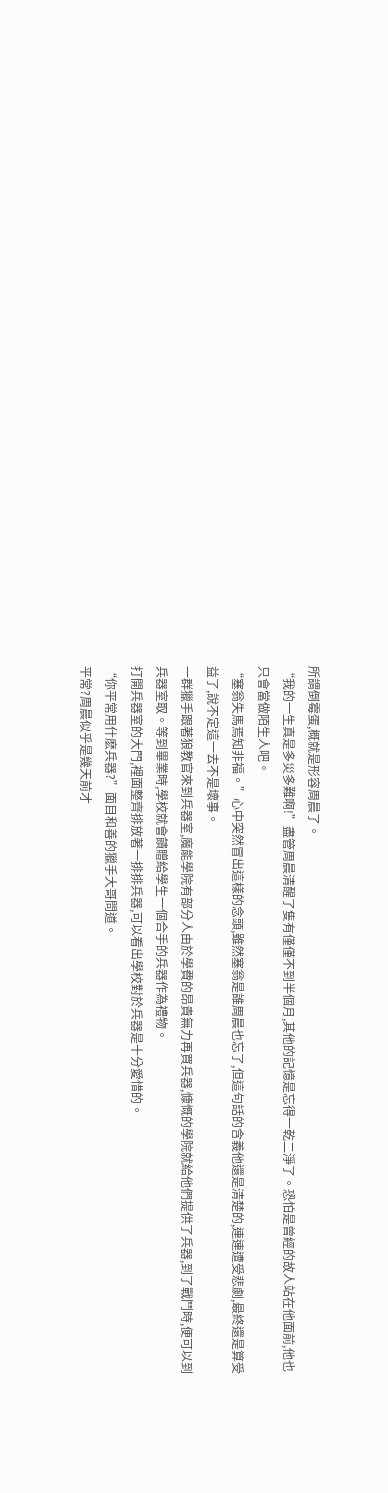所謂倒霉蛋,概就是形容周晨了。
“我的一生真是多災多難啊!”盡管周晨清醒了隻有僅僅不到半個月,其他的記憶是忘得一乾二淨了。恐怕是曾經的故人站在他面前,他也只會當做陌生人吧。
“塞翁失馬焉知非福。”心中突然冒出這樣的念頭,雖然塞翁是誰周晨也忘了,但這句話的含義他還是清楚的,連連遭受悲劇,最終還是算受益了,說不定這一去不是壞事。
一群獵手跟著狼教官來到兵器室,魔能學院有部分人由於學費的昂貴無力再買兵器,慷慨的學院就給他們提供了兵器,到了戰鬥時,便可以到兵器室取。等到畢業時,學校就會饋贈給學生一個合手的兵器作為禮物。
打開兵器室的大門,裡面整齊排放著一排排兵器,可以看出學校對於兵器是十分愛惜的。
“你平常用什麽兵器?”面目和善的獵手大哥問道。
平常?周晨似乎是幾天前才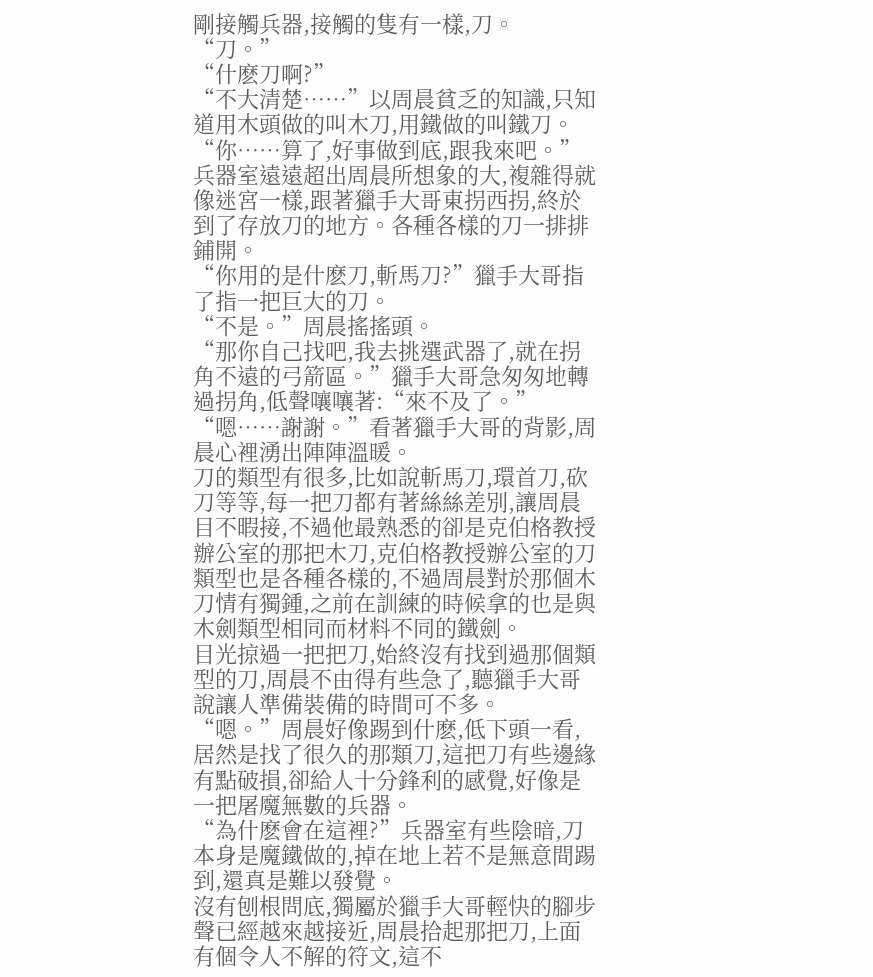剛接觸兵器,接觸的隻有一樣,刀。
“刀。”
“什麽刀啊?”
“不大清楚……”以周晨貧乏的知識,只知道用木頭做的叫木刀,用鐵做的叫鐵刀。
“你……算了,好事做到底,跟我來吧。”
兵器室遠遠超出周晨所想象的大,複雜得就像迷宮一樣,跟著獵手大哥東拐西拐,終於到了存放刀的地方。各種各樣的刀一排排鋪開。
“你用的是什麽刀,斬馬刀?”獵手大哥指了指一把巨大的刀。
“不是。”周晨搖搖頭。
“那你自己找吧,我去挑選武器了,就在拐角不遠的弓箭區。”獵手大哥急匆匆地轉過拐角,低聲嚷嚷著:“來不及了。”
“嗯……謝謝。”看著獵手大哥的背影,周晨心裡湧出陣陣溫暖。
刀的類型有很多,比如說斬馬刀,環首刀,砍刀等等,每一把刀都有著絲絲差別,讓周晨目不暇接,不過他最熟悉的卻是克伯格教授辦公室的那把木刀,克伯格教授辦公室的刀類型也是各種各樣的,不過周晨對於那個木刀情有獨鍾,之前在訓練的時候拿的也是與木劍類型相同而材料不同的鐵劍。
目光掠過一把把刀,始終沒有找到過那個類型的刀,周晨不由得有些急了,聽獵手大哥說讓人準備裝備的時間可不多。
“嗯。”周晨好像踢到什麽,低下頭一看,居然是找了很久的那類刀,這把刀有些邊緣有點破損,卻給人十分鋒利的感覺,好像是一把屠魔無數的兵器。
“為什麽會在這裡?”兵器室有些陰暗,刀本身是魔鐵做的,掉在地上若不是無意間踢到,還真是難以發覺。
沒有刨根問底,獨屬於獵手大哥輕快的腳步聲已經越來越接近,周晨拾起那把刀,上面有個令人不解的符文,這不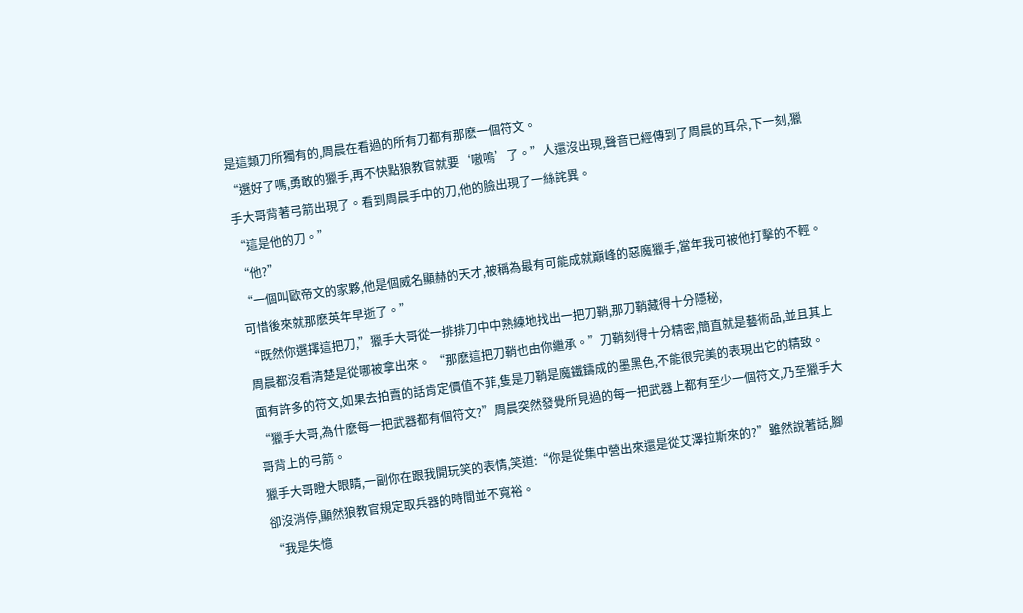是這類刀所獨有的,周晨在看過的所有刀都有那麽一個符文。
“選好了嗎,勇敢的獵手,再不快點狼教官就要‘嗷嗚’了。”人還沒出現,聲音已經傳到了周晨的耳朵,下一刻,獵手大哥背著弓箭出現了。看到周晨手中的刀,他的臉出現了一絲詫異。
“這是他的刀。”
“他?”
“一個叫歐帝文的家夥,他是個威名顯赫的天才,被稱為最有可能成就巔峰的惡魔獵手,當年我可被他打擊的不輕。可惜後來就那麽英年早逝了。”
“既然你選擇這把刀,”獵手大哥從一排排刀中中熟練地找出一把刀鞘,那刀鞘藏得十分隱秘,
周晨都沒看清楚是從哪被拿出來。 “那麽這把刀鞘也由你繼承。”刀鞘刻得十分精密,簡直就是藝術品,並且其上面有許多的符文,如果去拍賣的話肯定價值不菲,隻是刀鞘是魔鐵鑄成的墨黑色,不能很完美的表現出它的精致。
“獵手大哥,為什麽每一把武器都有個符文?”周晨突然發覺所見過的每一把武器上都有至少一個符文,乃至獵手大哥背上的弓箭。
獵手大哥瞪大眼睛,一副你在跟我開玩笑的表情,笑道:“你是從集中營出來還是從艾澤拉斯來的?”雖然說著話,腳卻沒消停,顯然狼教官規定取兵器的時間並不寬裕。
“我是失憶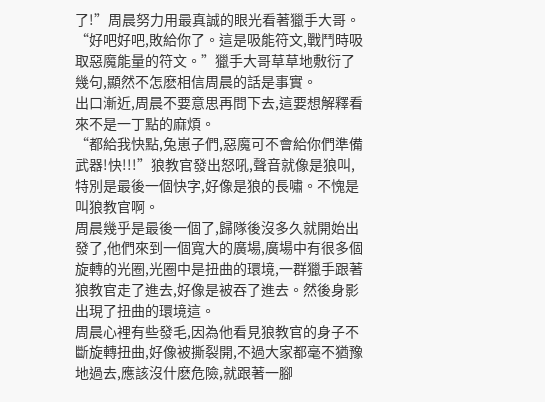了!”周晨努力用最真誠的眼光看著獵手大哥。
“好吧好吧,敗給你了。這是吸能符文,戰鬥時吸取惡魔能量的符文。”獵手大哥草草地敷衍了幾句,顯然不怎麽相信周晨的話是事實。
出口漸近,周晨不要意思再問下去,這要想解釋看來不是一丁點的麻煩。
“都給我快點,兔崽子們,惡魔可不會給你們準備武器!快!!!”狼教官發出怒吼,聲音就像是狼叫,特別是最後一個快字,好像是狼的長嘯。不愧是叫狼教官啊。
周晨幾乎是最後一個了,歸隊後沒多久就開始出發了,他們來到一個寬大的廣場,廣場中有很多個旋轉的光圈,光圈中是扭曲的環境,一群獵手跟著狼教官走了進去,好像是被吞了進去。然後身影出現了扭曲的環境這。
周晨心裡有些發毛,因為他看見狼教官的身子不斷旋轉扭曲,好像被撕裂開,不過大家都毫不猶豫地過去,應該沒什麽危險,就跟著一腳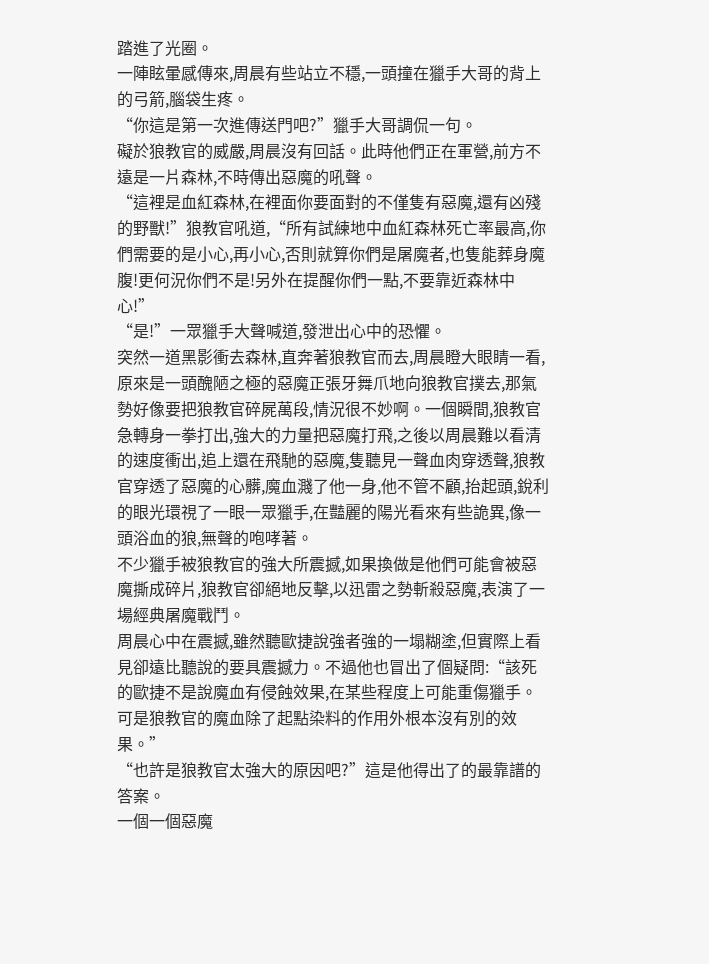踏進了光圈。
一陣眩暈感傳來,周晨有些站立不穩,一頭撞在獵手大哥的背上的弓箭,腦袋生疼。
“你這是第一次進傳送門吧?”獵手大哥調侃一句。
礙於狼教官的威嚴,周晨沒有回話。此時他們正在軍營,前方不遠是一片森林,不時傳出惡魔的吼聲。
“這裡是血紅森林,在裡面你要面對的不僅隻有惡魔,還有凶殘的野獸!”狼教官吼道,“所有試練地中血紅森林死亡率最高,你們需要的是小心,再小心,否則就算你們是屠魔者,也隻能葬身魔腹!更何況你們不是!另外在提醒你們一點,不要靠近森林中心!”
“是!”一眾獵手大聲喊道,發泄出心中的恐懼。
突然一道黑影衝去森林,直奔著狼教官而去,周晨瞪大眼睛一看,原來是一頭醜陋之極的惡魔正張牙舞爪地向狼教官撲去,那氣勢好像要把狼教官碎屍萬段,情況很不妙啊。一個瞬間,狼教官急轉身一拳打出,強大的力量把惡魔打飛,之後以周晨難以看清的速度衝出,追上還在飛馳的惡魔,隻聽見一聲血肉穿透聲,狼教官穿透了惡魔的心髒,魔血濺了他一身,他不管不顧,抬起頭,銳利的眼光環視了一眼一眾獵手,在豔麗的陽光看來有些詭異,像一頭浴血的狼,無聲的咆哮著。
不少獵手被狼教官的強大所震撼,如果換做是他們可能會被惡魔撕成碎片,狼教官卻絕地反擊,以迅雷之勢斬殺惡魔,表演了一場經典屠魔戰鬥。
周晨心中在震撼,雖然聽歐捷說強者強的一塌糊塗,但實際上看見卻遠比聽說的要具震撼力。不過他也冒出了個疑問:“該死的歐捷不是說魔血有侵蝕效果,在某些程度上可能重傷獵手。可是狼教官的魔血除了起點染料的作用外根本沒有別的效果。”
“也許是狼教官太強大的原因吧?”這是他得出了的最靠譜的答案。
一個一個惡魔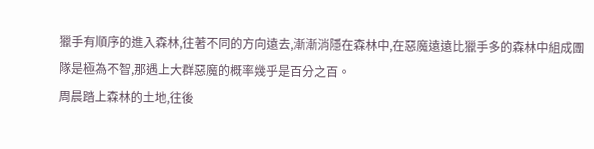獵手有順序的進入森林,往著不同的方向遠去,漸漸消隱在森林中,在惡魔遠遠比獵手多的森林中組成團隊是極為不智,那遇上大群惡魔的概率幾乎是百分之百。
周晨踏上森林的土地,往後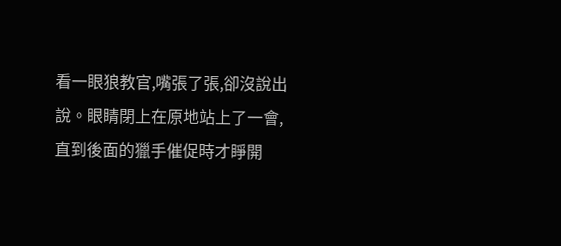看一眼狼教官,嘴張了張,卻沒說出說。眼睛閉上在原地站上了一會,直到後面的獵手催促時才睜開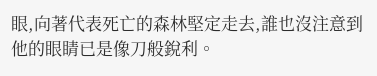眼,向著代表死亡的森林堅定走去,誰也沒注意到他的眼睛已是像刀般銳利。